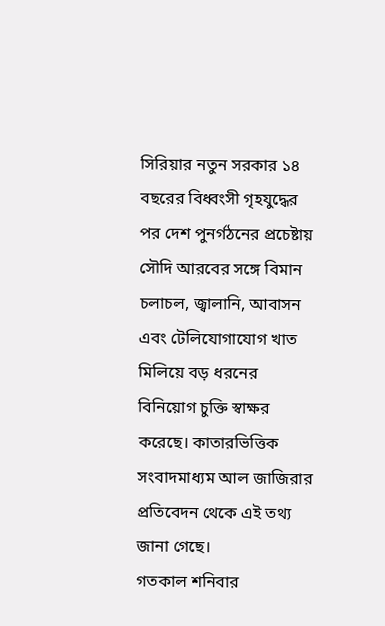সিরিয়ার নতুন সরকার ১৪ বছরের বিধ্বংসী গৃহযুদ্ধের পর দেশ পুনর্গঠনের প্রচেষ্টায় সৌদি আরবের সঙ্গে বিমান চলাচল, জ্বালানি, আবাসন এবং টেলিযোগাযোগ খাত মিলিয়ে বড় ধরনের বিনিয়োগ চুক্তি স্বাক্ষর করেছে। কাতারভিত্তিক সংবাদমাধ্যম আল জাজিরার প্রতিবেদন থেকে এই তথ্য জানা গেছে।
গতকাল শনিবার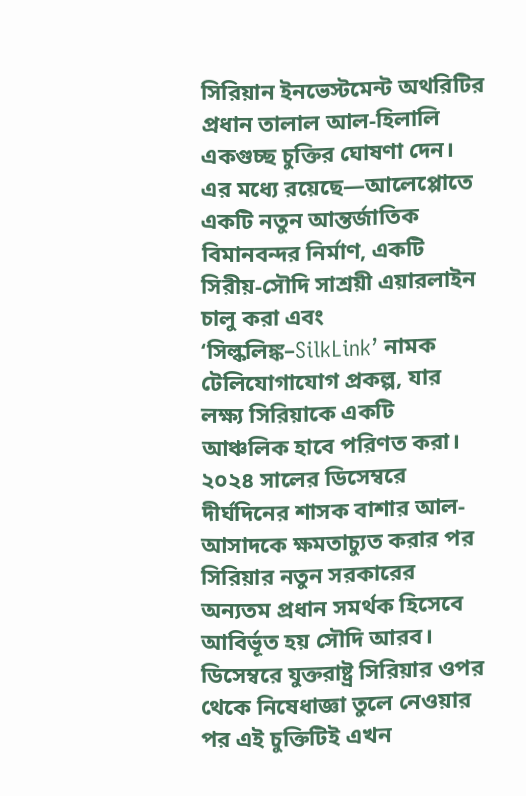সিরিয়ান ইনভেস্টমেন্ট অথরিটির প্রধান তালাল আল-হিলালি একগুচ্ছ চুক্তির ঘোষণা দেন। এর মধ্যে রয়েছে—আলেপ্পোতে একটি নতুন আন্তর্জাতিক বিমানবন্দর নির্মাণ, একটি সিরীয়-সৌদি সাশ্রয়ী এয়ারলাইন চালু করা এবং ‘সিল্কলিঙ্ক–SilkLink’ নামক টেলিযোগাযোগ প্রকল্প, যার লক্ষ্য সিরিয়াকে একটি আঞ্চলিক হাবে পরিণত করা।
২০২৪ সালের ডিসেম্বরে দীর্ঘদিনের শাসক বাশার আল-আসাদকে ক্ষমতাচ্যুত করার পর সিরিয়ার নতুন সরকারের অন্যতম প্রধান সমর্থক হিসেবে আবির্ভূত হয় সৌদি আরব। ডিসেম্বরে যুক্তরাষ্ট্র সিরিয়ার ওপর থেকে নিষেধাজ্ঞা তুলে নেওয়ার পর এই চুক্তিটিই এখন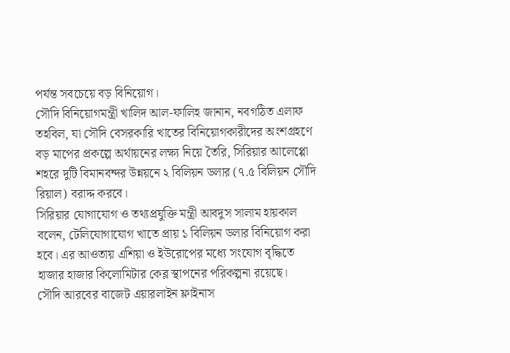পর্যন্ত সবচেয়ে বড় বিনিয়োগ।
সৌদি বিনিয়োগমন্ত্রী খালিদ আল-ফালিহ জানান, নবগঠিত এলাফ তহবিল, যা সৌদি বেসরকারি খাতের বিনিয়োগকারীদের অংশগ্রহণে বড় মাপের প্রকল্পে অর্থায়নের লক্ষ্য নিয়ে তৈরি, সিরিয়ার আলেপ্পো শহরে দুটি বিমানবন্দর উন্নয়নে ২ বিলিয়ন ডলার (৭.৫ বিলিয়ন সৌদি রিয়াল) বরাদ্দ করবে।
সিরিয়ার যোগাযোগ ও তথ্যপ্রযুক্তি মন্ত্রী আবদুস সালাম হায়কাল বলেন, টেলিযোগাযোগ খাতে প্রায় ১ বিলিয়ন ডলার বিনিয়োগ করা হবে। এর আওতায় এশিয়া ও ইউরোপের মধ্যে সংযোগ বৃদ্ধিতে হাজার হাজার কিলোমিটার কেব্ল স্থাপনের পরিকল্পনা রয়েছে।
সৌদি আরবের বাজেট এয়ারলাইন ফ্লাইনাস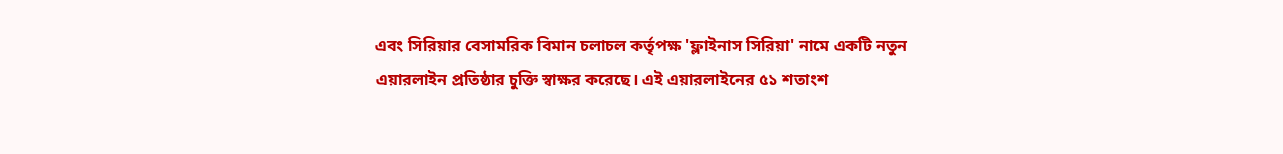এবং সিরিয়ার বেসামরিক বিমান চলাচল কর্তৃপক্ষ 'ফ্লাইনাস সিরিয়া' নামে একটি নতুন এয়ারলাইন প্রতিষ্ঠার চুক্তি স্বাক্ষর করেছে। এই এয়ারলাইনের ৫১ শতাংশ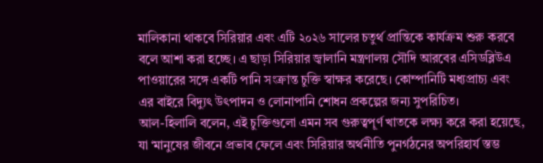মালিকানা থাকবে সিরিয়ার এবং এটি ২০২৬ সালের চতুর্থ প্রান্তিকে কার্যক্রম শুরু করবে বলে আশা করা হচ্ছে। এ ছাড়া সিরিয়ার জ্বালানি মন্ত্রণালয় সৌদি আরবের এসিডব্লিউএ পাওয়ারের সঙ্গে একটি পানি সংক্রান্ত চুক্তি স্বাক্ষর করেছে। কোম্পানিটি মধ্যপ্রাচ্য এবং এর বাইরে বিদ্যুৎ উৎপাদন ও লোনাপানি শোধন প্রকল্পের জন্য সুপরিচিত।
আল-হিলালি বলেন, এই চুক্তিগুলো এমন সব গুরুত্বপূর্ণ খাতকে লক্ষ্য করে করা হয়েছে, যা ‘মানুষের জীবনে প্রভাব ফেলে এবং সিরিয়ার অর্থনীতি পুনর্গঠনের অপরিহার্য স্তম্ভ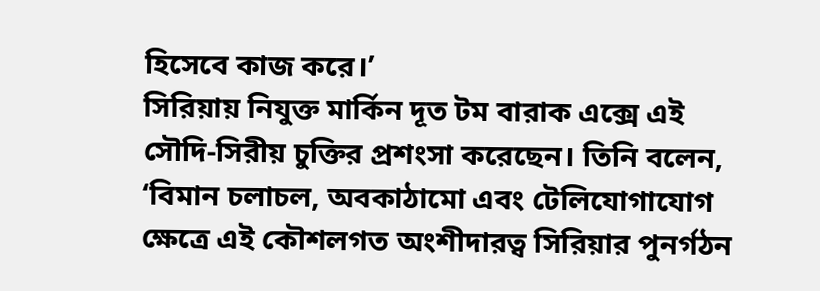হিসেবে কাজ করে।’
সিরিয়ায় নিযুক্ত মার্কিন দূত টম বারাক এক্সে এই সৌদি-সিরীয় চুক্তির প্রশংসা করেছেন। তিনি বলেন, ‘বিমান চলাচল, অবকাঠামো এবং টেলিযোগাযোগ ক্ষেত্রে এই কৌশলগত অংশীদারত্ব সিরিয়ার পুনর্গঠন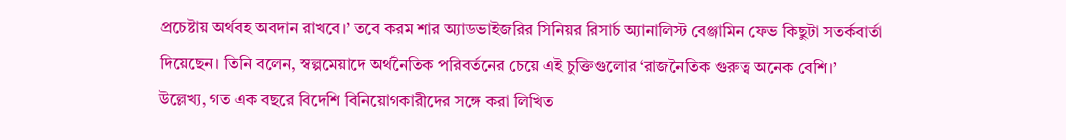প্রচেষ্টায় অর্থবহ অবদান রাখবে।’ তবে করম শার অ্যাডভাইজরির সিনিয়র রিসার্চ অ্যানালিস্ট বেঞ্জামিন ফেভ কিছুটা সতর্কবার্তা দিয়েছেন। তিনি বলেন, স্বল্পমেয়াদে অর্থনৈতিক পরিবর্তনের চেয়ে এই চুক্তিগুলোর ‘রাজনৈতিক গুরুত্ব অনেক বেশি।’
উল্লেখ্য, গত এক বছরে বিদেশি বিনিয়োগকারীদের সঙ্গে করা লিখিত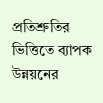প্রতিশ্রুতির ভিত্তিতে ব্যাপক উন্নয়নের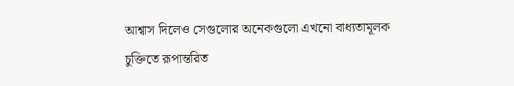আশ্বাস দিলেও সেগুলোর অনেকগুলো এখনো বাধ্যতামূলক চুক্তিতে রূপান্তরিত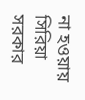না হওয়ায় সিরিয়া সরকার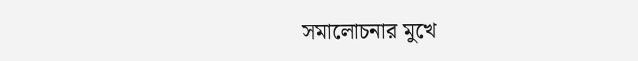সমালোচনার মুখে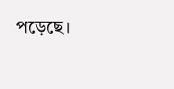পড়েছে।